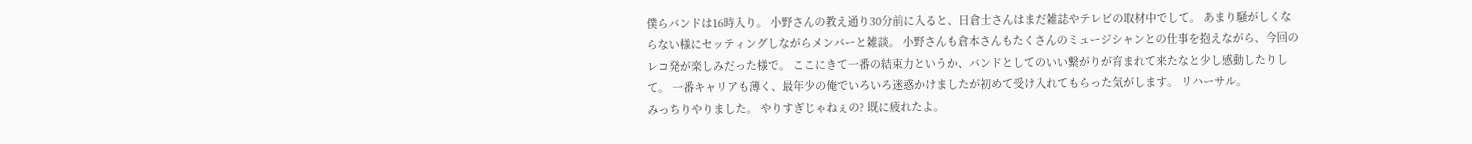僕らバンドは16時入り。 小野さんの教え通り30分前に入ると、日倉士さんはまだ雑誌やテレビの取材中でして。 あまり騒がしくならない様にセッティングしながらメンバーと雑談。 小野さんも倉本さんもたくさんのミュージシャンとの仕事を抱えながら、今回のレコ発が楽しみだった様で。 ここにきて一番の結束力というか、バンドとしてのいい繋がりが育まれて来たなと少し感動したりして。 一番キャリアも薄く、最年少の俺でいろいろ迷惑かけましたが初めて受け入れてもらった気がします。 リハーサル。
みっちりやりました。 やりすぎじゃねぇの? 既に疲れたよ。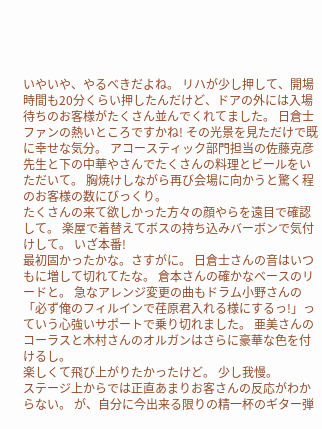いやいや、やるべきだよね。 リハが少し押して、開場時間も20分くらい押したんだけど、ドアの外には入場待ちのお客様がたくさん並んでくれてました。 日倉士ファンの熱いところですかね! その光景を見ただけで既に幸せな気分。 アコースティック部門担当の佐藤克彦先生と下の中華やさんでたくさんの料理とビールをいただいて。 胸焼けしながら再び会場に向かうと驚く程のお客様の数にびっくり。
たくさんの来て欲しかった方々の顔やらを遠目で確認して。 楽屋で着替えてボスの持ち込みバーボンで気付けして。 いざ本番!
最初固かったかな。さすがに。 日倉士さんの音はいつもに増して切れてたな。 倉本さんの確かなベースのリードと。 急なアレンジ変更の曲もドラム小野さんの「必ず俺のフィルインで荏原君入れる様にするっ!」っていう心強いサポートで乗り切れました。 亜美さんのコーラスと木村さんのオルガンはさらに豪華な色を付けるし。
楽しくて飛び上がりたかったけど。 少し我慢。
ステージ上からでは正直あまりお客さんの反応がわからない。 が、自分に今出来る限りの精一杯のギター弾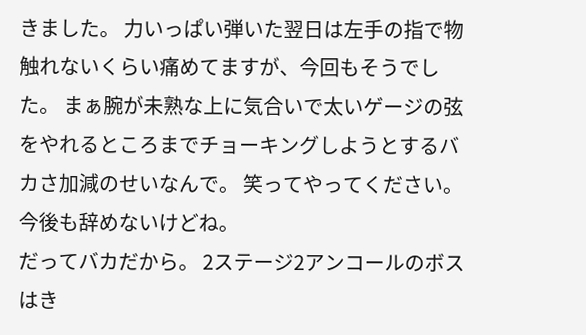きました。 力いっぱい弾いた翌日は左手の指で物触れないくらい痛めてますが、今回もそうでした。 まぁ腕が未熟な上に気合いで太いゲージの弦をやれるところまでチョーキングしようとするバカさ加減のせいなんで。 笑ってやってください。 今後も辞めないけどね。
だってバカだから。 2ステージ2アンコールのボスはき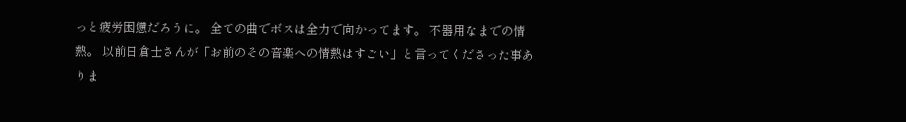っと疲労困憊だろうに。 全ての曲でボスは全力で向かってます。 不器用なまでの情熱。 以前日倉士さんが「お前のその音楽への情熱はすごい」と言ってくださった事ありま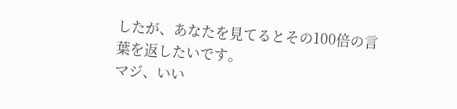したが、あなたを見てるとその100倍の言葉を返したいです。
マジ、いい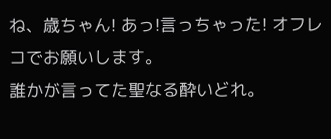ね、歳ちゃん! あっ!言っちゃった! オフレコでお願いします。
誰かが言ってた聖なる酔いどれ。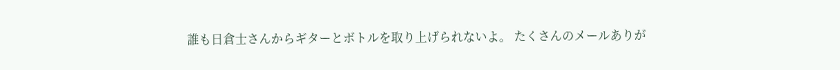誰も日倉士さんからギターとボトルを取り上げられないよ。 たくさんのメールありが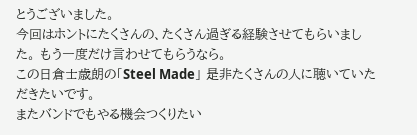とうございました。
今回はホントにたくさんの、たくさん過ぎる経験させてもらいました。 もう一度だけ言わせてもらうなら。
この日倉士歳朗の「Steel Made」 是非たくさんの人に聴いていただきたいです。
またバンドでもやる機会つくりたい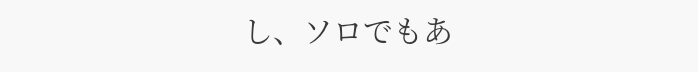し、ソロでもあ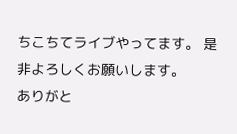ちこちてライブやってます。 是非よろしくお願いします。
ありがと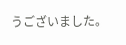うございました。